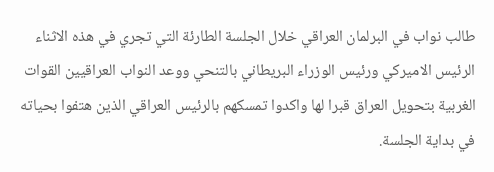طالب نواب في البرلمان العراقي خلال الجلسة الطارئة التي تجري في هذه الاثناء الرئيس الاميركي ورئيس الوزراء البريطاني بالتنحي ووعد النواب العراقيين القوات الغربية بتحويل العراق قبرا لها واكدوا تمسكهم بالرئيس العراقي الذين هتفوا بحياته في بداية الجلسة.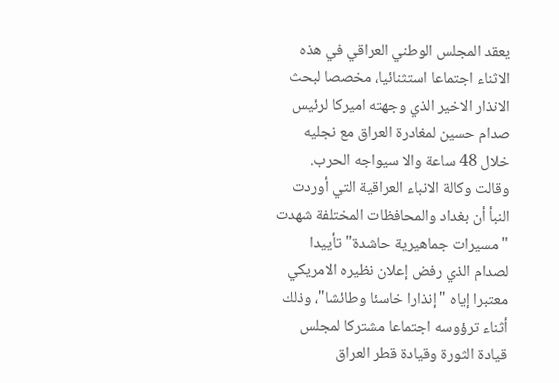يعقد المجلس الوطني العراقي في هذه الاثناء اجتماعا استثنائيا، مخصصا لبحث الانذار الاخير الذي وجهته اميركا لرئيس صدام حسين لمغادرة العراق مع نجليه خلال 48 ساعة والا سيواجه الحرب.
وقالت وكالة الانباء العراقية التي أوردت النبأ أن بغداد والمحافظات المختلفة شهدت "مسيرات جماهيرية حاشدة" تأييدا لصدام الذي رفض إعلان نظيره الامريكي معتبرا إياه "إنذارا خاسئا وطائشا"، وذلك أثناء ترؤوسه اجتماعا مشتركا لمجلس قيادة الثورة وقيادة قطر العراق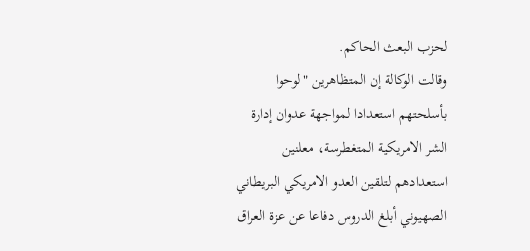لحزب البعث الحاكم.
وقالت الوكالة إن المتظاهرين "لوحوا بأسلحتهم استعدادا لمواجهة عدوان إدارة الشر الامريكية المتغطرسة، معلنين استعدادهم لتلقين العدو الامريكي البريطاني الصهيوني أبلغ الدروس دفاعا عن عزة العراق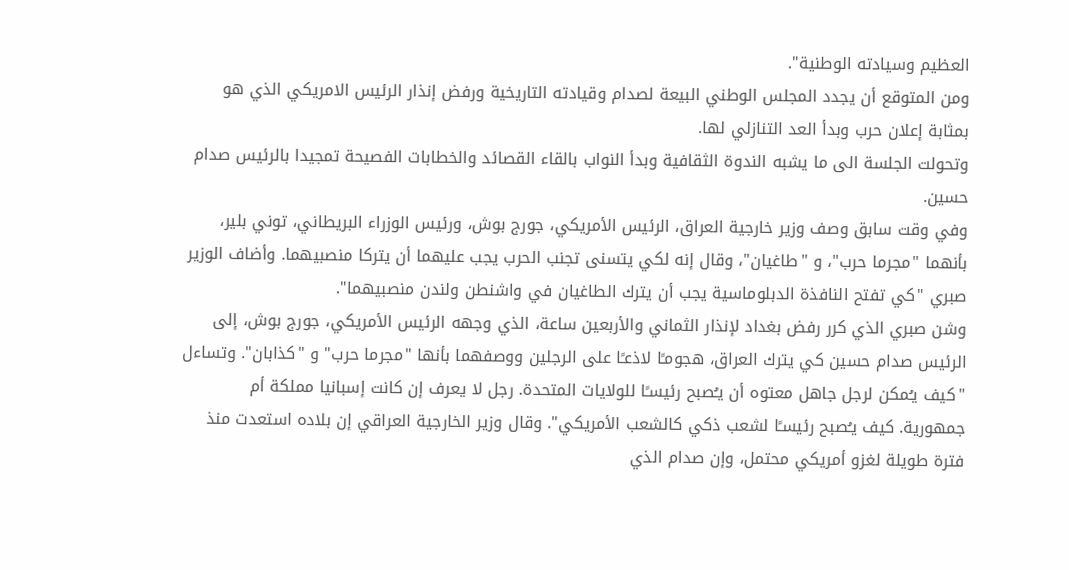العظيم وسيادته الوطنية".
ومن المتوقع أن يجدد المجلس الوطني البيعة لصدام وقيادته التاريخية ورفض إنذار الرئيس الامريكي الذي هو بمثابة إعلان حرب وبدأ العد التنازلي لها.
وتحولت الجلسة الى ما يشبه الندوة الثقافية وبدأ النواب بالقاء القصائد والخطابات الفصيحة تمجيدا بالرئيس صدام حسين.
وفي وقت سابق وصف وزير خارجية العراق، الرئيس الأمريكي، جورج بوش، ورئيس الوزراء البريطاني، توني بلير، بأنهما "مجرما حرب"، و "طاغيان"، وقال إنه لكي يتسنى تجنب الحرب يجب عليهما أن يتركا منصبيهما. وأضاف الوزير صبري "كي تفتح النافذة الدبلوماسية يجب أن يترك الطاغيان في واشنطن ولندن منصبيهما".
وشن صبري الذي كرر رفض بغداد لإنذار الثماني والأربعين ساعة، الذي وجهه الرئيس الأمريكي، جورج بوش، إلى الرئيس صدام حسين كي يترك العراق، هجومـًا لاذعـًا على الرجلين ووصفهما بأنها "مجرما حرب" و "كذابان". وتساءل "كيف يـُمكن لرجل جاهل معتوه أن يـُصبح رئيسـًا للولايات المتحدة. رجل لا يعرف إن كانت إسبانيا مملكة أم جمهورية. كيف يـُصبح رئيسـًا لشعب ذكي كالشعب الأمريكي". وقال وزير الخارجية العراقي إن بلاده استعدت منذ فترة طويلة لغزو أمريكي محتمل، وإن صدام الذي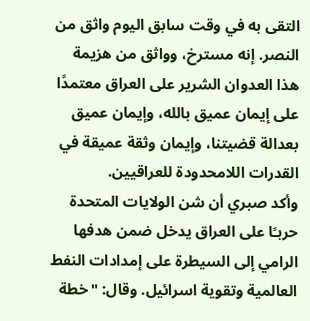التقى به في وقت سابق اليوم واثق من النصر. إنه مسترخ، وواثق من هزيمة هذا العدوان الشرير على العراق معتمدًا على إيمان عميق بالله، وإيمان عميق بعدالة قضيتنا، وإيمان وثقة عميقة في القدرات اللامحدودة للعراقيين.
وأكد صبري أن شن الولايات المتحدة حربـًا على العراق يدخل ضمن هدفها الرامي إلى السيطرة على إمدادات النفط العالمية وتقوية اسرائيل. وقال: "خطة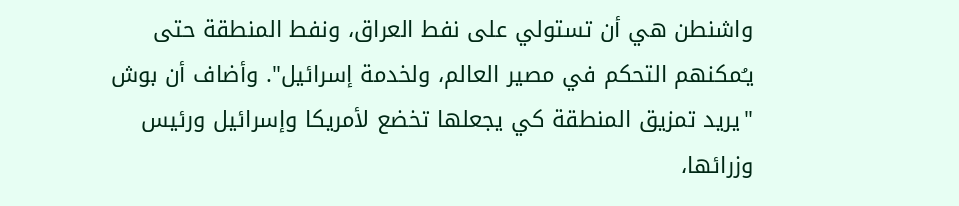واشنطن هي أن تستولي على نفط العراق، ونفط المنطقة حتى يـُمكنهم التحكم في مصير العالم، ولخدمة إسرائيل". وأضاف أن بوش "يريد تمزيق المنطقة كي يجعلها تخضع لأمريكا وإسرائيل ورئيس وزرائها،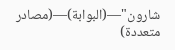شارون"—(البوابة)—(مصادر متعددة)